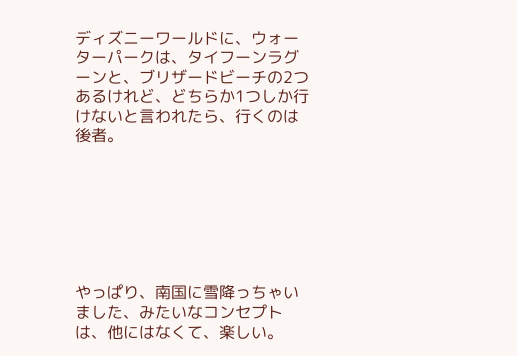ディズニーワールドに、ウォーターパークは、タイフーンラグーンと、ブリザードビーチの2つあるけれど、どちらか1つしか行けないと言われたら、行くのは後者。







やっぱり、南国に雪降っちゃいました、みたいなコンセプトは、他にはなくて、楽しい。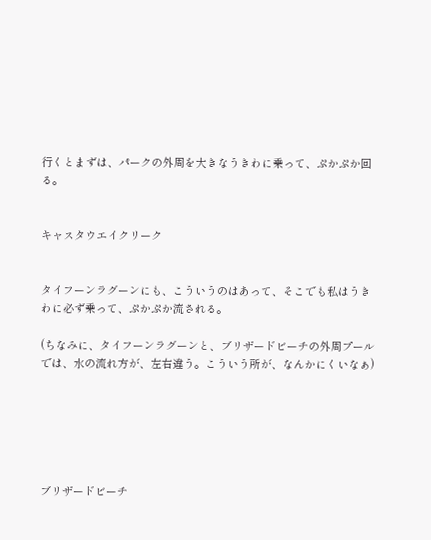行くとまずは、パークの外周を大きなうきわに乗って、ぷかぷか回る。


キャスタウエイクリーク


タイフーンラグーンにも、こういうのはあって、そこでも私はうきわに必ず乗って、ぷかぷか流される。

(ちなみに、タイフーンラグーンと、ブリザードビーチの外周プールでは、水の流れ方が、左右違う。こういう所が、なんかにくいなぁ)






ブリザードビーチ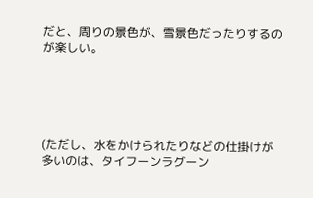だと、周りの景色が、雪景色だったりするのが楽しい。





(ただし、水をかけられたりなどの仕掛けが多いのは、タイフーンラグーン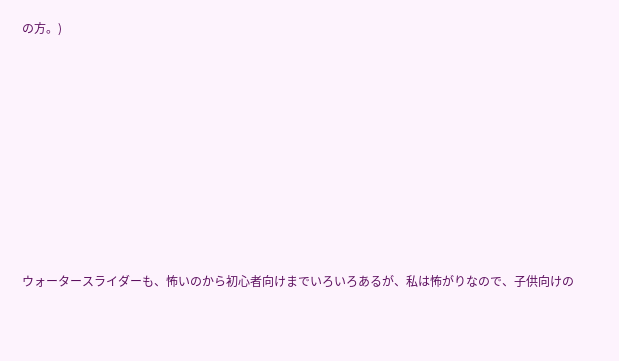の方。)










ウォータースライダーも、怖いのから初心者向けまでいろいろあるが、私は怖がりなので、子供向けの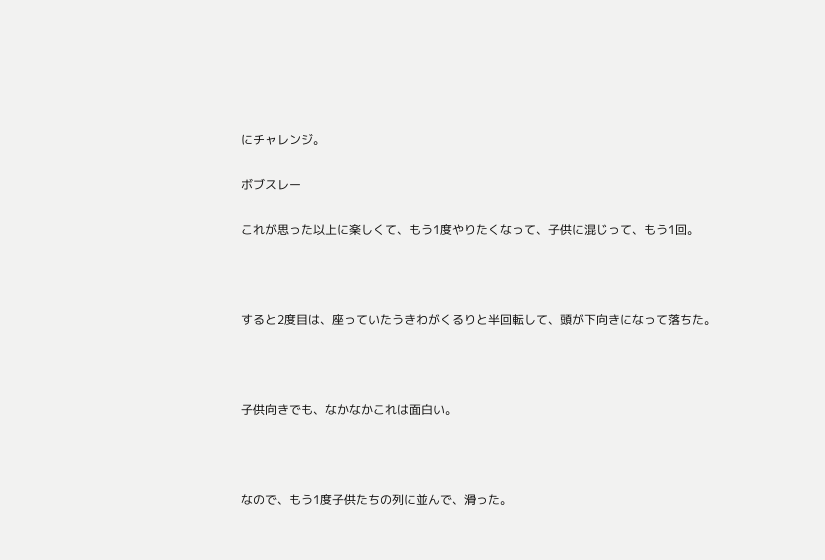にチャレンジ。


ボブスレー


これが思った以上に楽しくて、もう1度やりたくなって、子供に混じって、もう1回。





すると2度目は、座っていたうきわがくるりと半回転して、頭が下向きになって落ちた。





子供向きでも、なかなかこれは面白い。





なので、もう1度子供たちの列に並んで、滑った。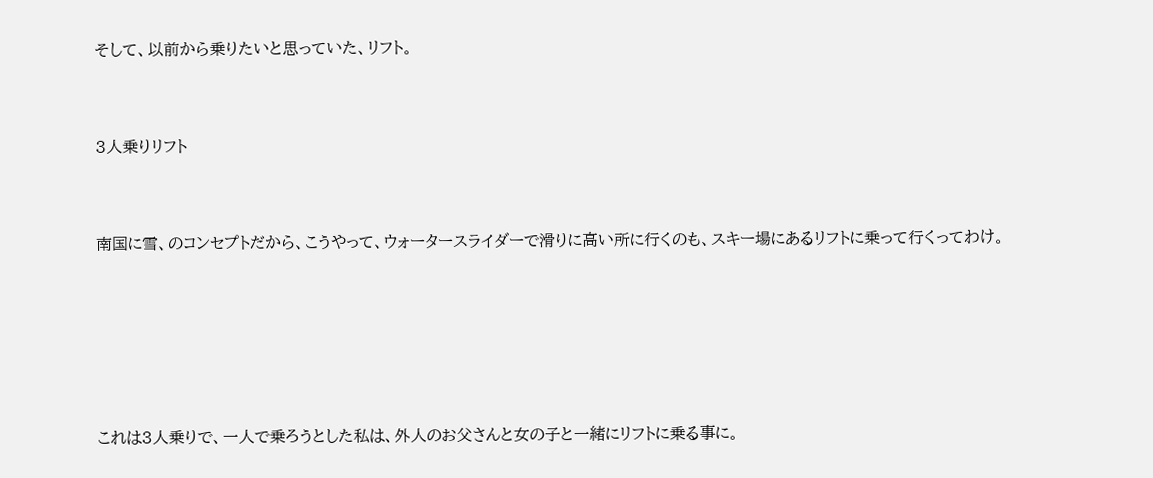そして、以前から乗りたいと思っていた、リフト。


3人乗りリフト


南国に雪、のコンセプトだから、こうやって、ウォータースライダーで滑りに高い所に行くのも、スキー場にあるリフトに乗って行くってわけ。





これは3人乗りで、一人で乗ろうとした私は、外人のお父さんと女の子と一緒にリフトに乗る事に。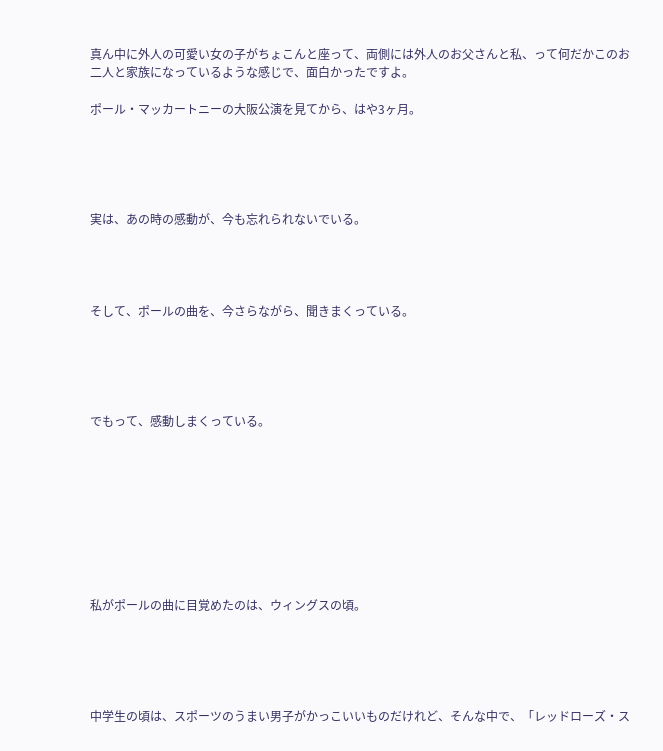真ん中に外人の可愛い女の子がちょこんと座って、両側には外人のお父さんと私、って何だかこのお二人と家族になっているような感じで、面白かったですよ。

ポール・マッカートニーの大阪公演を見てから、はや3ヶ月。





実は、あの時の感動が、今も忘れられないでいる。




そして、ポールの曲を、今さらながら、聞きまくっている。





でもって、感動しまくっている。









私がポールの曲に目覚めたのは、ウィングスの頃。





中学生の頃は、スポーツのうまい男子がかっこいいものだけれど、そんな中で、「レッドローズ・ス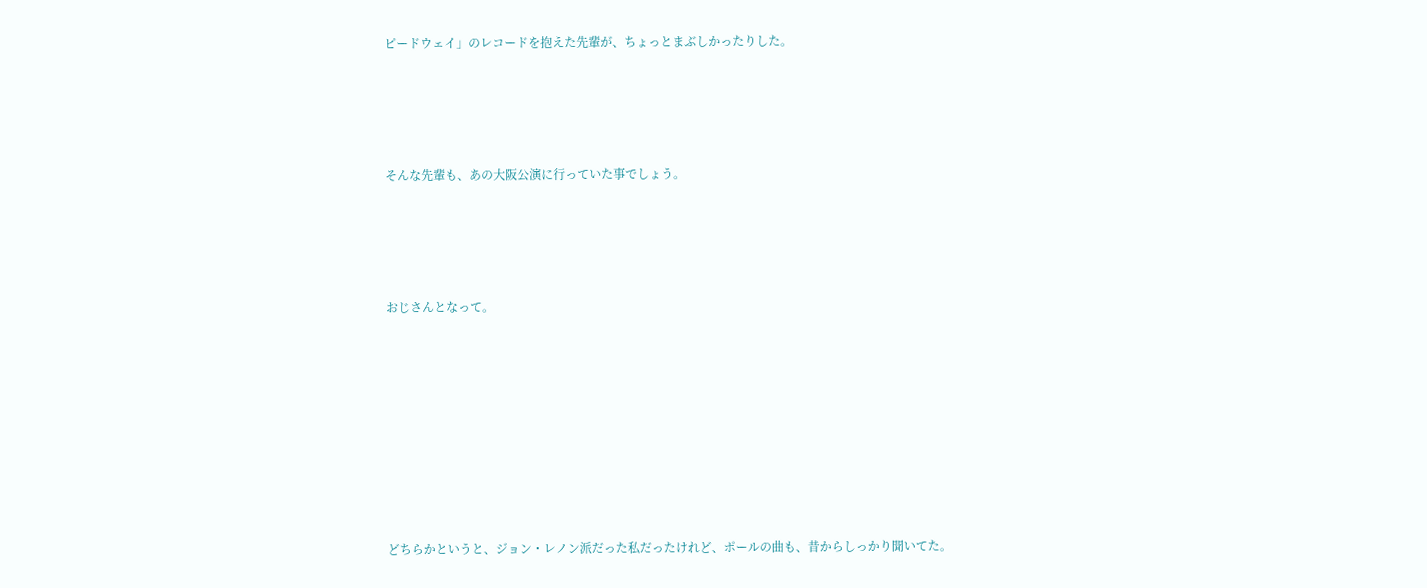ピードウェイ」のレコードを抱えた先輩が、ちょっとまぶしかったりした。





そんな先輩も、あの大阪公演に行っていた事でしょう。





おじさんとなって。










どちらかというと、ジョン・レノン派だった私だったけれど、ポールの曲も、昔からしっかり聞いてた。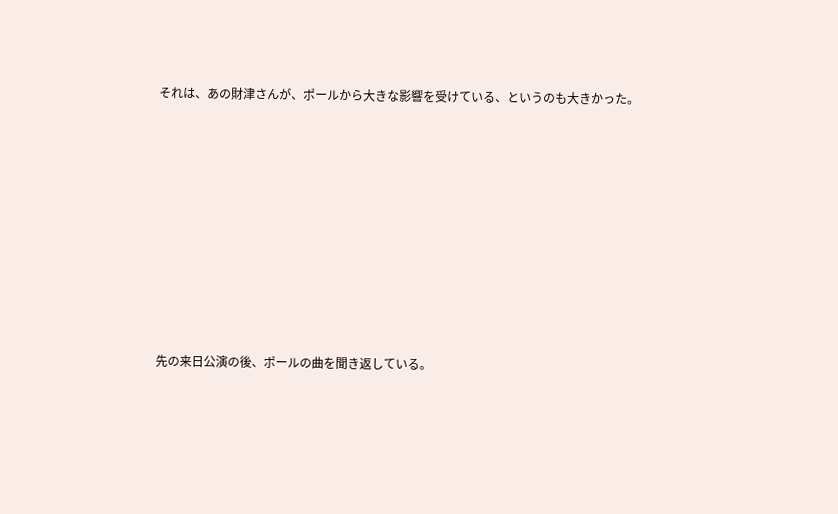それは、あの財津さんが、ポールから大きな影響を受けている、というのも大きかった。










先の来日公演の後、ポールの曲を聞き返している。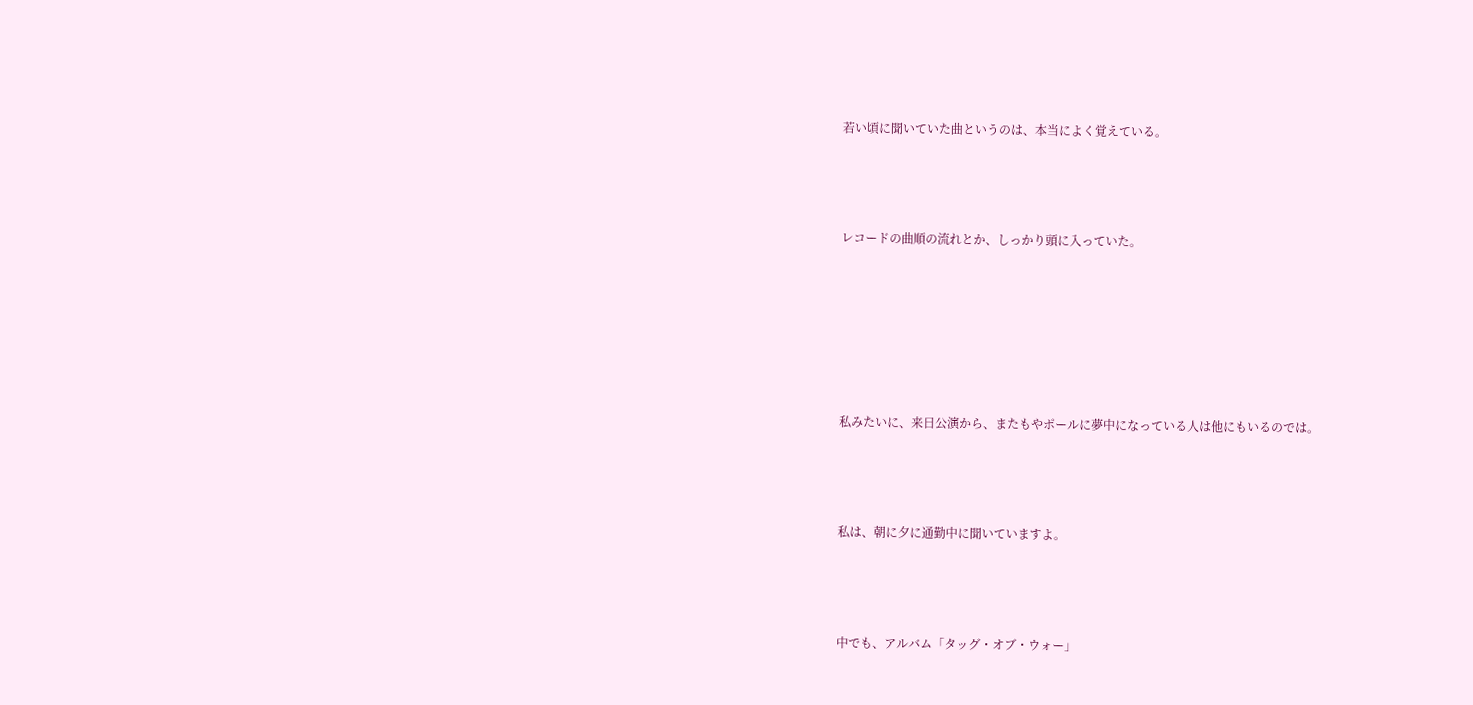若い頃に聞いていた曲というのは、本当によく覚えている。





レコードの曲順の流れとか、しっかり頭に入っていた。









私みたいに、来日公演から、またもやポールに夢中になっている人は他にもいるのでは。





私は、朝に夕に通勤中に聞いていますよ。





中でも、アルバム「タッグ・オブ・ウォー」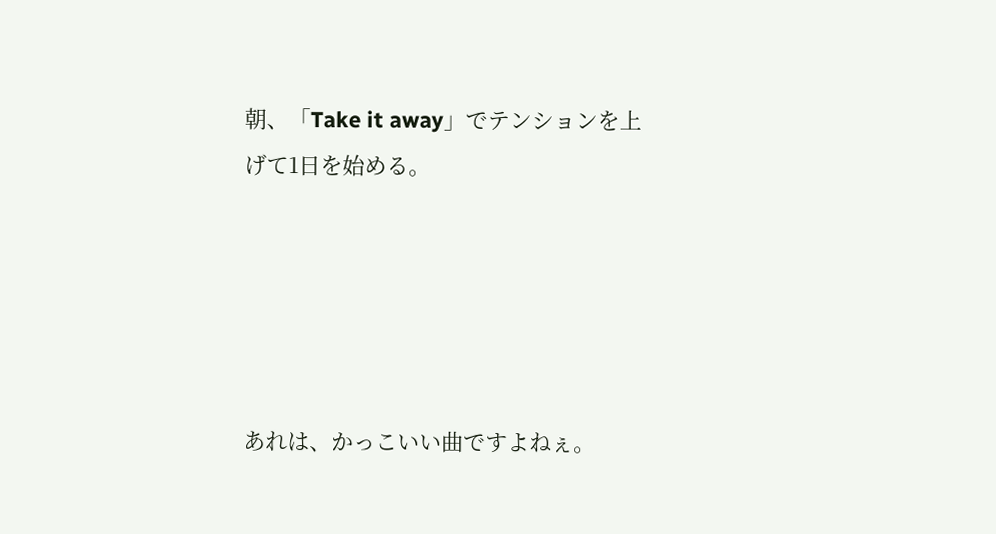朝、「Take it away」でテンションを上げて1日を始める。





あれは、かっこいい曲ですよねぇ。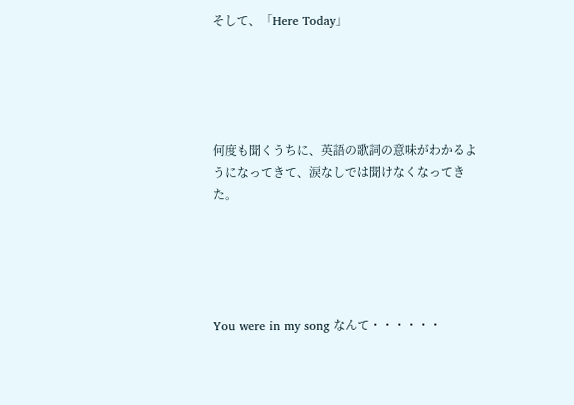そして、「Here Today」





何度も聞くうちに、英語の歌詞の意味がわかるようになってきて、涙なしでは聞けなくなってきた。





You were in my song なんて・・・・・・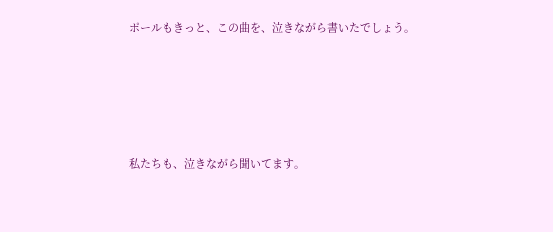ポールもきっと、この曲を、泣きながら書いたでしょう。





私たちも、泣きながら聞いてます。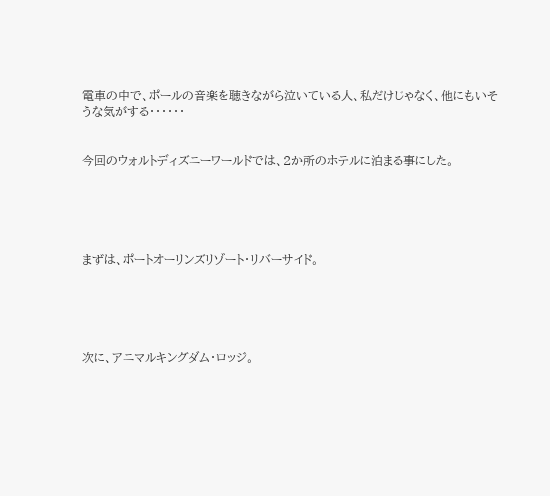電車の中で、ポールの音楽を聴きながら泣いている人、私だけじゃなく、他にもいそうな気がする・・・・・・


今回のウォルトディズニーワールドでは、2か所のホテルに泊まる事にした。





まずは、ポートオーリンズリゾート・リバーサイド。





次に、アニマルキングダム・ロッジ。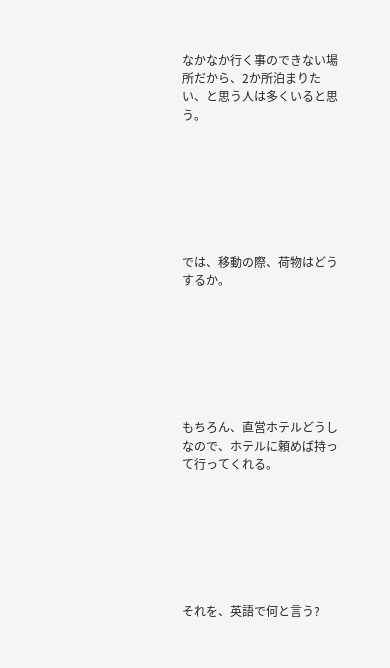なかなか行く事のできない場所だから、2か所泊まりたい、と思う人は多くいると思う。







では、移動の際、荷物はどうするか。







もちろん、直営ホテルどうしなので、ホテルに頼めば持って行ってくれる。







それを、英語で何と言う?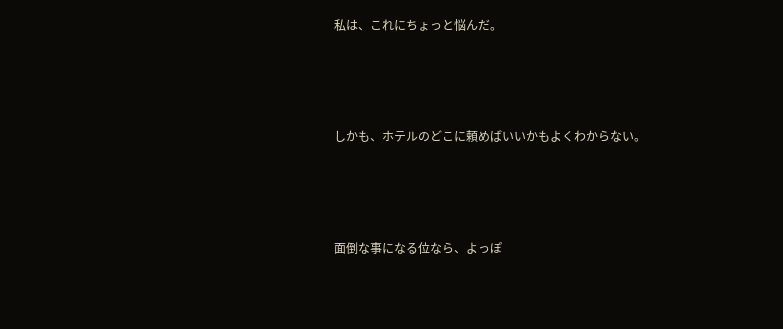私は、これにちょっと悩んだ。





しかも、ホテルのどこに頼めばいいかもよくわからない。





面倒な事になる位なら、よっぽ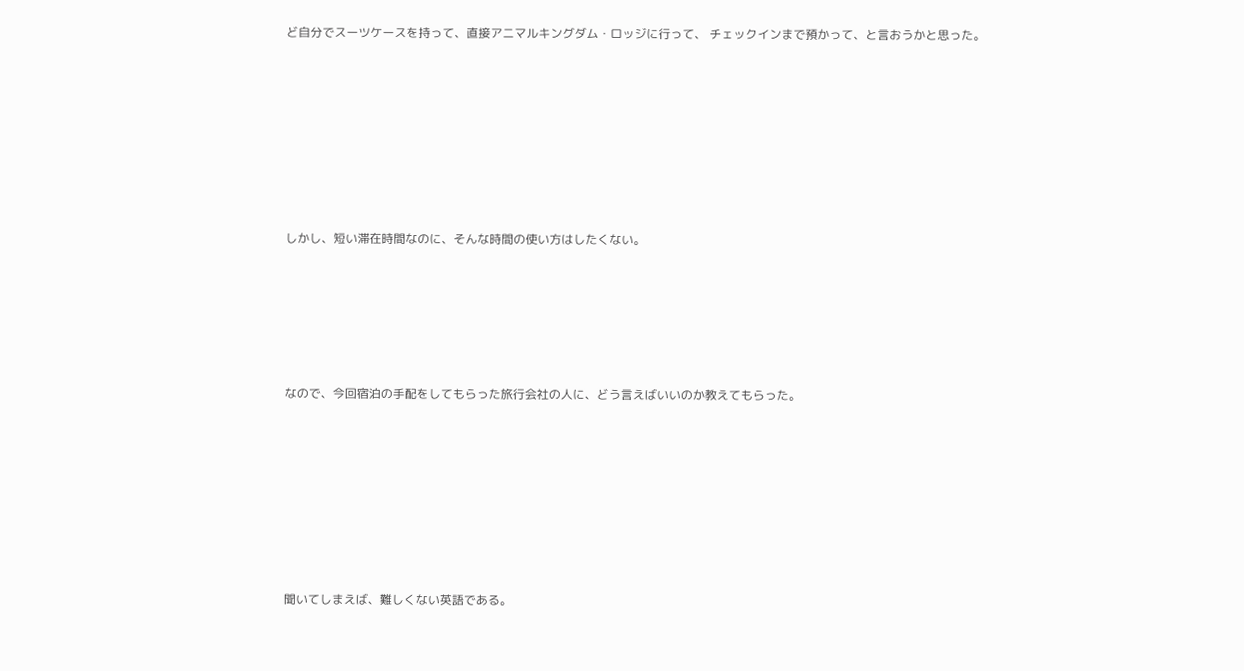ど自分でスーツケースを持って、直接アニマルキングダム・ロッジに行って、 チェックインまで預かって、と言おうかと思った。







しかし、短い滞在時間なのに、そんな時間の使い方はしたくない。





なので、今回宿泊の手配をしてもらった旅行会社の人に、どう言えばいいのか教えてもらった。







聞いてしまえば、難しくない英語である。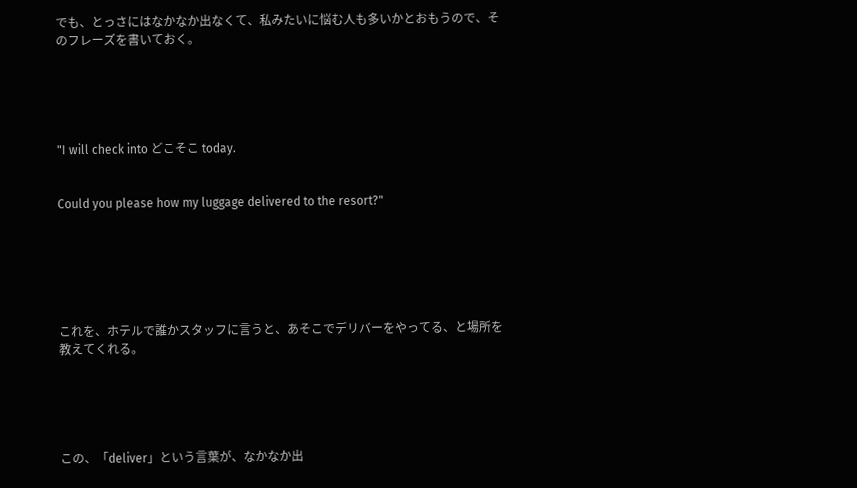でも、とっさにはなかなか出なくて、私みたいに悩む人も多いかとおもうので、そのフレーズを書いておく。





"I will check into どこそこ today.


Could you please how my luggage delivered to the resort?"






これを、ホテルで誰かスタッフに言うと、あそこでデリバーをやってる、と場所を教えてくれる。





この、「deliver」という言葉が、なかなか出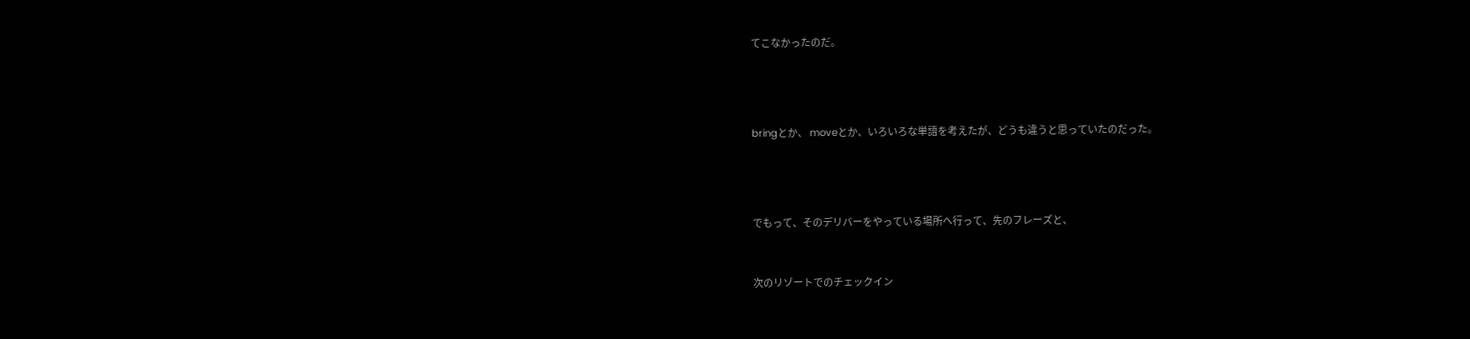てこなかったのだ。





bringとか、 moveとか、いろいろな単語を考えたが、どうも違うと思っていたのだった。





でもって、そのデリバーをやっている場所へ行って、先のフレーズと、



次のリゾートでのチェックイン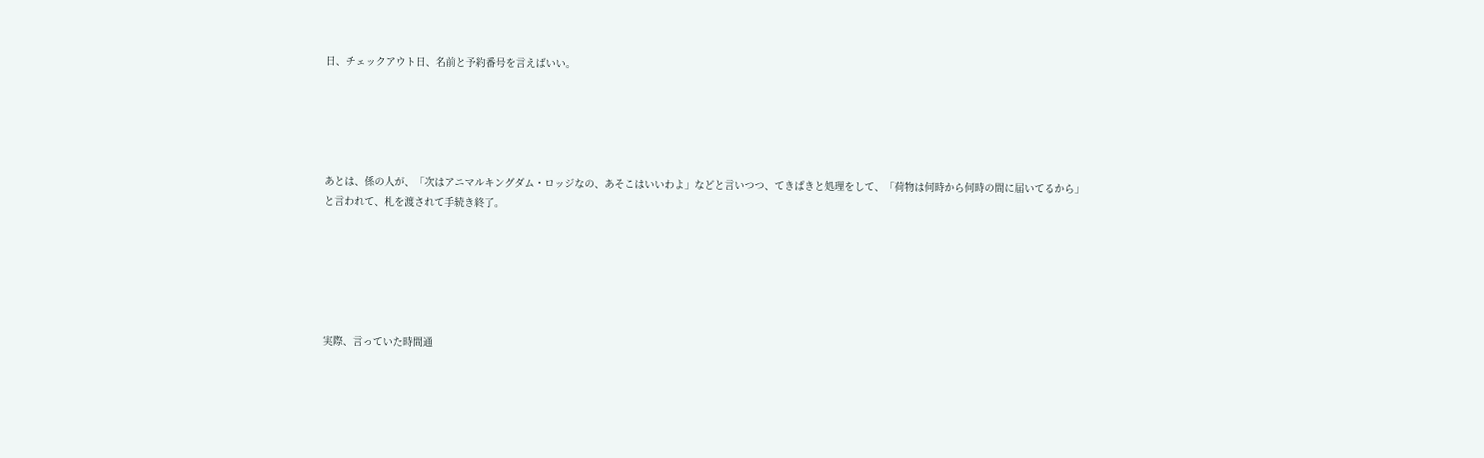日、チェックアウト日、名前と予約番号を言えばいい。





あとは、係の人が、「次はアニマルキングダム・ロッジなの、あそこはいいわよ」などと言いつつ、てきぱきと処理をして、「荷物は何時から何時の間に届いてるから」と言われて、札を渡されて手続き終了。






実際、言っていた時間通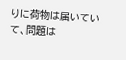りに荷物は届いていて、問題は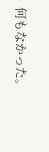何もなかった。